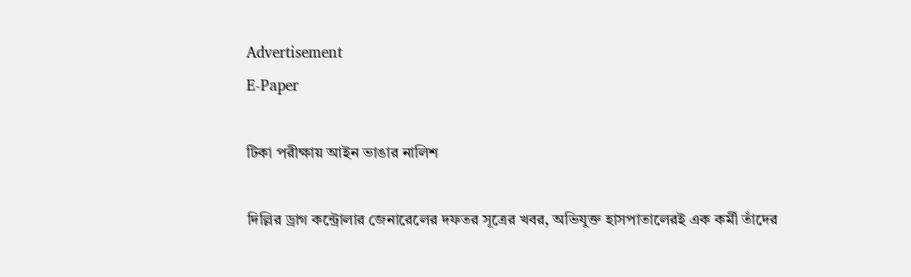Advertisement
E-Paper

টিকা পরীক্ষায় আইন ভাঙার নালিশ

দিল্লির ড্রাগ কন্ট্রোলার জেনারেলের দফতর সূত্রের খবর, অভিযুক্ত হাসপাতালেরই এক কর্মী তাঁদের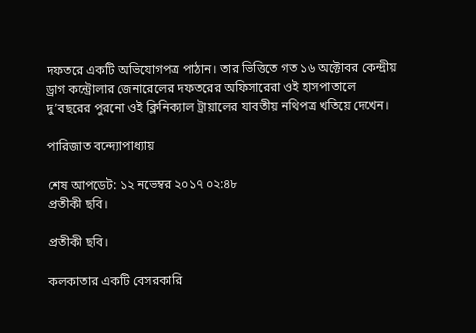দফতরে একটি অভিযোগপত্র পাঠান। তার ভিত্তিতে গত ১৬ অক্টোবর কেন্দ্রীয় ড্রাগ কন্ট্রোলার জেনারেলের দফতরের অফিসারেরা ওই হাসপাতালে দু’বছরের পুরনো ওই ক্লিনিক্যাল ট্রায়ালের যাবতীয় নথিপত্র খতিয়ে দেখেন।

পারিজাত বন্দ্যোপাধ্যায়

শেষ আপডেট: ১২ নভেম্বর ২০১৭ ০২:৪৮
প্রতীকী ছবি।

প্রতীকী ছবি।

কলকাতার একটি বেসরকারি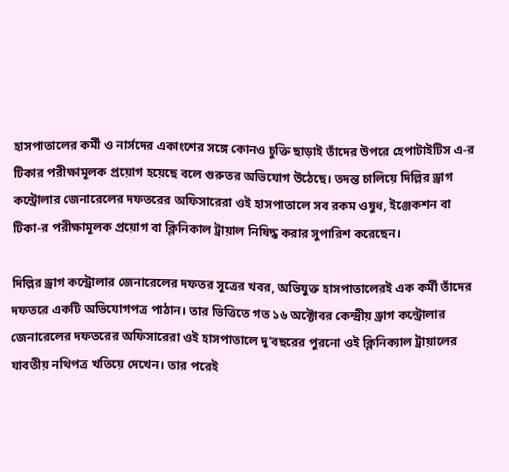হাসপাতালের কর্মী ও নার্সদের একাংশের সঙ্গে কোনও চুক্তি ছাড়াই তাঁদের উপরে হেপাটাইটিস এ-র টিকার পরীক্ষামূলক প্রয়োগ হয়েছে বলে গুরুতর অভিযোগ উঠেছে। তদন্ত চালিয়ে দিল্লির ড্রাগ কন্ট্রোলার জেনারেলের দফতরের অফিসারেরা ওই হাসপাতালে সব রকম ওষুধ, ইঞ্জেকশন বা টিকা-র পরীক্ষামূলক প্রয়োগ বা ক্লিনিকাল ট্রায়াল নিষিদ্ধ করার সুপারিশ করেছেন।

দিল্লির ড্রাগ কন্ট্রোলার জেনারেলের দফতর সূত্রের খবর, অভিযুক্ত হাসপাতালেরই এক কর্মী তাঁদের দফতরে একটি অভিযোগপত্র পাঠান। তার ভিত্তিতে গত ১৬ অক্টোবর কেন্দ্রীয় ড্রাগ কন্ট্রোলার জেনারেলের দফতরের অফিসারেরা ওই হাসপাতালে দু’বছরের পুরনো ওই ক্লিনিক্যাল ট্রায়ালের যাবতীয় নথিপত্র খতিয়ে দেখেন। তার পরেই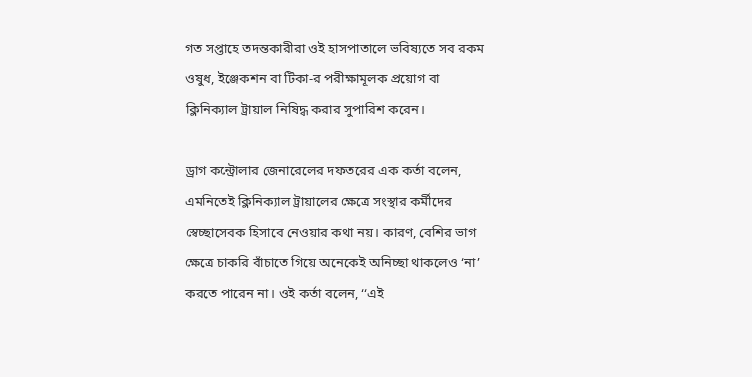গত সপ্তাহে তদন্তকারীরা ওই হাসপাতালে ভবিষ্যতে সব রকম ওষুধ, ইঞ্জেকশন বা টিকা-র পরীক্ষামূলক প্রয়োগ বা ক্লিনিক্যাল ট্রায়াল নিষিদ্ধ করার সুপারিশ করেন।

ড্রাগ কন্ট্রোলার জেনারেলের দফতরের এক কর্তা বলেন, এমনিতেই ক্লিনিক্যাল ট্রায়ালের ক্ষেত্রে সংস্থার কর্মীদের স্বেচ্ছাসেবক হিসাবে নেওয়ার কথা নয়। কারণ, বেশির ভাগ ক্ষেত্রে চাকরি বাঁচাতে গিয়ে অনেকেই অনিচ্ছা থাকলেও ‘না’ করতে পারেন না। ওই কর্তা বলেন, ‘‘এই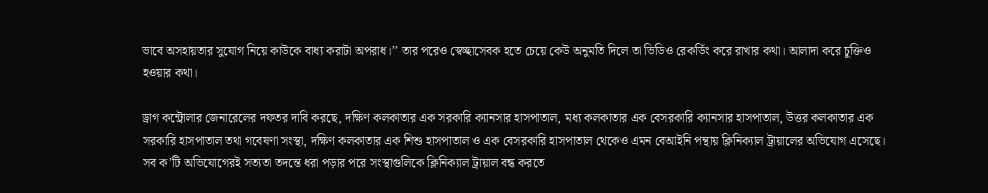ভাবে অসহায়তার সুযোগ নিয়ে কাউকে বাধ্য করাটা অপরাধ।’’ তার পরেও স্বেচ্ছাসেবক হতে চেয়ে কেউ অনুমতি দিলে তা ভিডিও রেকর্ডিং করে রাখার কথা। আলাদা করে চুক্তিও হওয়ার কথা।

ড্রাগ কন্ট্রোলার জেনারেলের দফতর দাবি করছে, দক্ষিণ কলকাতার এক সরকারি ক্যানসার হাসপাতাল, মধ্য কলকাতার এক বেসরকারি ক্যানসার হাসপাতাল, উত্তর কলকাতার এক সরকারি হাসপাতাল তথা গবেষণা সংস্থা, দক্ষিণ কলকাতার এক শিশু হাসপাতাল ও এক বেসরকারি হাসপাতাল থেকেও এমন বেআইনি পন্থায় ক্লিনিক্যাল ট্রায়ালের অভিযোগ এসেছে। সব ক’টি অভিযোগেরই সত্যতা তদন্তে ধরা পড়ার পরে সংস্থাগুলিকে ক্লিনিক্যাল ট্রায়াল বন্ধ করতে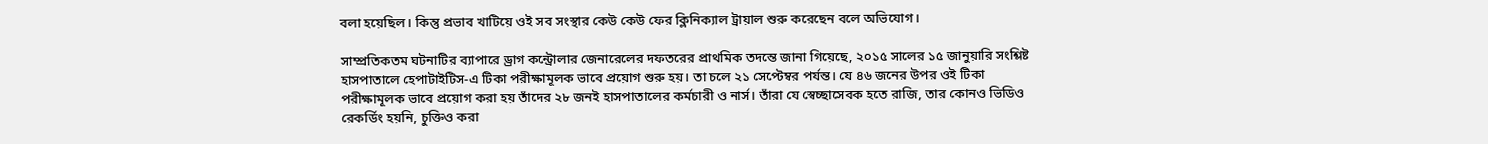বলা হয়েছিল। কিন্তু প্রভাব খাটিয়ে ওই সব সংস্থার কেউ কেউ ফের ক্লিনিক্যাল ট্রায়াল শুরু করেছেন বলে অভিযোগ।

সাম্প্রতিকতম ঘটনাটির ব্যাপারে ড্রাগ কন্ট্রোলার জেনারেলের দফতরের প্রাথমিক তদন্তে জানা গিয়েছে, ২০১৫ সালের ১৫ জানুয়ারি সংশ্লিষ্ট হাসপাতালে হেপাটাইটিস-এ টিকা পরীক্ষামূলক ভাবে প্রয়োগ শুরু হয়। তা চলে ২১ সেপ্টেম্বর পর্যন্ত। যে ৪৬ জনের উপর ওই টিকা পরীক্ষামূলক ভাবে প্রয়োগ করা হয় তাঁদের ২৮ জনই হাসপাতালের কর্মচারী ও নার্স। তাঁরা যে স্বেচ্ছাসেবক হতে রাজি, তার কোনও ভিডিও রেকর্ডিং হয়নি, চুক্তিও করা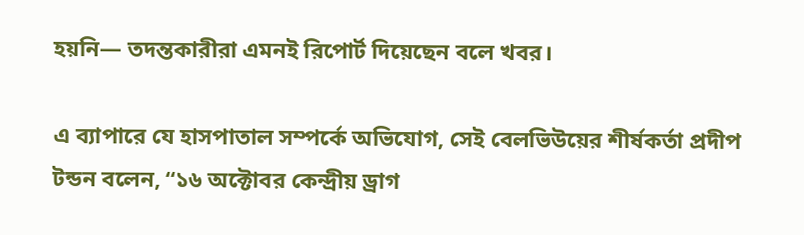হয়নি— তদন্তকারীরা এমনই রিপোর্ট দিয়েছেন বলে খবর।

এ ব্যাপারে যে হাসপাতাল সম্পর্কে অভিযোগ, সেই বেলভিউয়ের শীর্ষকর্তা প্রদীপ টন্ডন বলেন, ‘‘১৬ অক্টোবর কেন্দ্রীয় ড্রাগ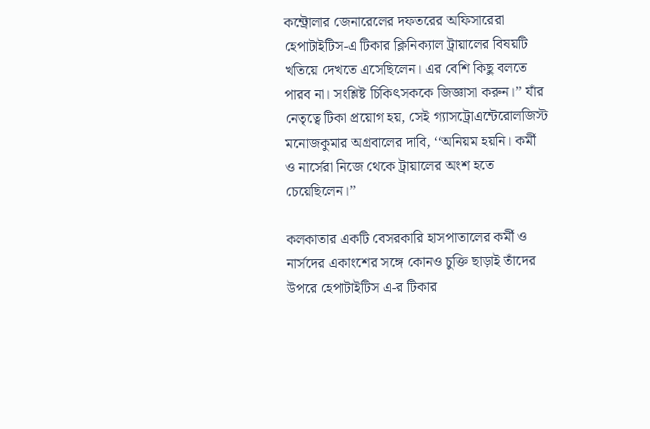কন্ট্রোলার জেনারেলের দফতরের অফিসারেরা হেপাটাইটিস-এ টিকার ক্লিনিক্যাল ট্রায়ালের বিষয়টি খতিয়ে দেখতে এসেছিলেন। এর বেশি কিছু বলতে পারব না। সংশ্লিষ্ট চিকিৎসককে জিজ্ঞাসা করুন।’’ যাঁর নেতৃত্বে টিকা প্রয়োগ হয়, সেই গ্যাসট্রোএন্টেরোলজিস্ট মনোজকুমার অগ্রবালের দাবি, ‘‘অনিয়ম হয়নি। কর্মী ও নার্সেরা নিজে থেকে ট্রায়ালের অংশ হতে চেয়েছিলেন।’’

কলকাতার একটি বেসরকারি হাসপাতালের কর্মী ও নার্সদের একাংশের সঙ্গে কোনও চুক্তি ছাড়াই তাঁদের উপরে হেপাটাইটিস এ-র টিকার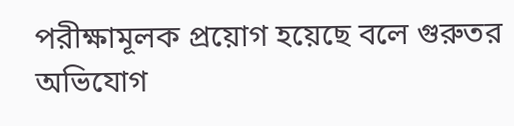পরীক্ষামূলক প্রয়োগ হয়েছে বলে গুরুতর অভিযোগ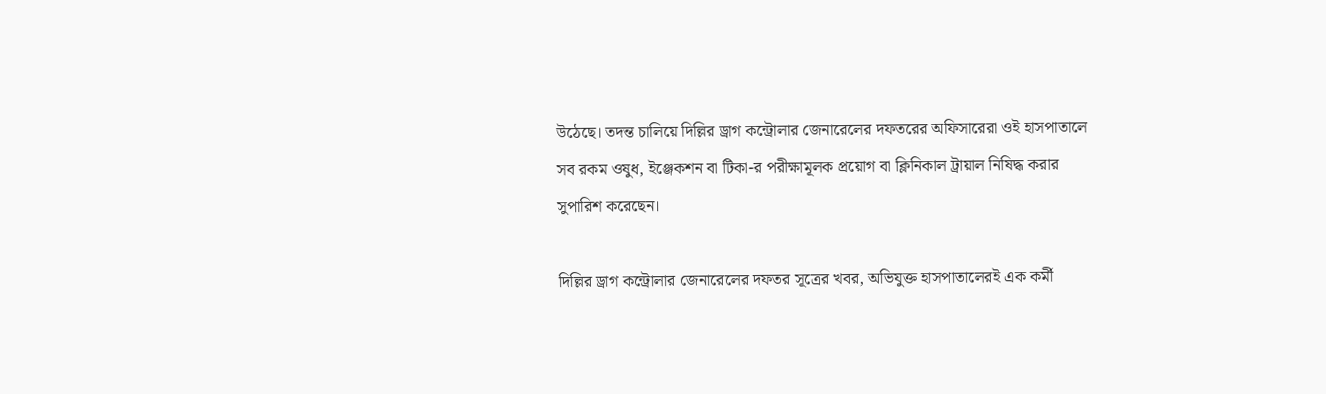উঠেছে। তদন্ত চালিয়ে দিল্লির ড্রাগ কন্ট্রোলার জেনারেলের দফতরের অফিসারেরা ওই হাসপাতালে সব রকম ওষুধ, ইঞ্জেকশন বা টিকা-র পরীক্ষামূলক প্রয়োগ বা ক্লিনিকাল ট্রায়াল নিষিদ্ধ করার সুপারিশ করেছেন।

দিল্লির ড্রাগ কন্ট্রোলার জেনারেলের দফতর সূত্রের খবর, অভিযুক্ত হাসপাতালেরই এক কর্মী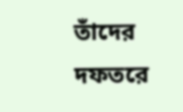তাঁদের দফতরে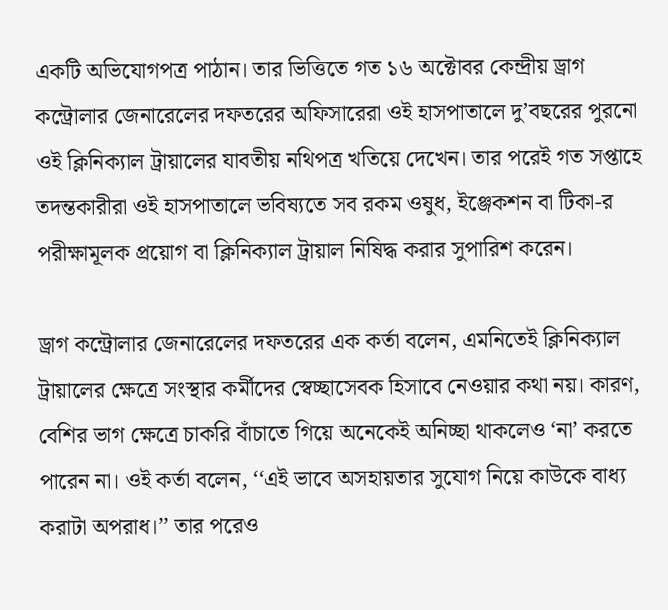একটি অভিযোগপত্র পাঠান। তার ভিত্তিতে গত ১৬ অক্টোবর কেন্দ্রীয় ড্রাগ কন্ট্রোলার জেনারেলের দফতরের অফিসারেরা ওই হাসপাতালে দু’বছরের পুরনো ওই ক্লিনিক্যাল ট্রায়ালের যাবতীয় নথিপত্র খতিয়ে দেখেন। তার পরেই গত সপ্তাহে তদন্তকারীরা ওই হাসপাতালে ভবিষ্যতে সব রকম ওষুধ, ইঞ্জেকশন বা টিকা-র পরীক্ষামূলক প্রয়োগ বা ক্লিনিক্যাল ট্রায়াল নিষিদ্ধ করার সুপারিশ করেন।

ড্রাগ কন্ট্রোলার জেনারেলের দফতরের এক কর্তা বলেন, এমনিতেই ক্লিনিক্যাল ট্রায়ালের ক্ষেত্রে সংস্থার কর্মীদের স্বেচ্ছাসেবক হিসাবে নেওয়ার কথা নয়। কারণ, বেশির ভাগ ক্ষেত্রে চাকরি বাঁচাতে গিয়ে অনেকেই অনিচ্ছা থাকলেও ‘না’ করতে পারেন না। ওই কর্তা বলেন, ‘‘এই ভাবে অসহায়তার সুযোগ নিয়ে কাউকে বাধ্য করাটা অপরাধ।’’ তার পরেও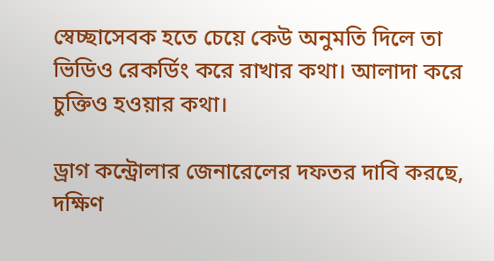স্বেচ্ছাসেবক হতে চেয়ে কেউ অনুমতি দিলে তা ভিডিও রেকর্ডিং করে রাখার কথা। আলাদা করে চুক্তিও হওয়ার কথা।

ড্রাগ কন্ট্রোলার জেনারেলের দফতর দাবি করছে, দক্ষিণ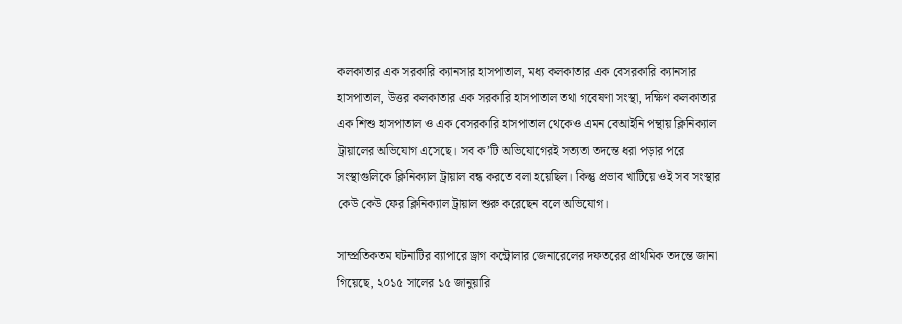কলকাতার এক সরকারি ক্যানসার হাসপাতাল, মধ্য কলকাতার এক বেসরকারি ক্যানসার হাসপাতাল, উত্তর কলকাতার এক সরকারি হাসপাতাল তথা গবেষণা সংস্থা, দক্ষিণ কলকাতার এক শিশু হাসপাতাল ও এক বেসরকারি হাসপাতাল থেকেও এমন বেআইনি পন্থায় ক্লিনিক্যাল ট্রায়ালের অভিযোগ এসেছে। সব ক’টি অভিযোগেরই সত্যতা তদন্তে ধরা পড়ার পরে সংস্থাগুলিকে ক্লিনিক্যাল ট্রায়াল বন্ধ করতে বলা হয়েছিল। কিন্তু প্রভাব খাটিয়ে ওই সব সংস্থার কেউ কেউ ফের ক্লিনিক্যাল ট্রায়াল শুরু করেছেন বলে অভিযোগ।

সাম্প্রতিকতম ঘটনাটির ব্যাপারে ড্রাগ কন্ট্রোলার জেনারেলের দফতরের প্রাথমিক তদন্তে জানা গিয়েছে, ২০১৫ সালের ১৫ জানুয়ারি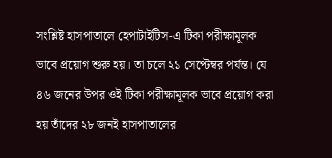সংশ্লিষ্ট হাসপাতালে হেপাটাইটিস-এ টিকা পরীক্ষামূলক ভাবে প্রয়োগ শুরু হয়। তা চলে ২১ সেপ্টেম্বর পর্যন্ত। যে ৪৬ জনের উপর ওই টিকা পরীক্ষামূলক ভাবে প্রয়োগ করা হয় তাঁদের ২৮ জনই হাসপাতালের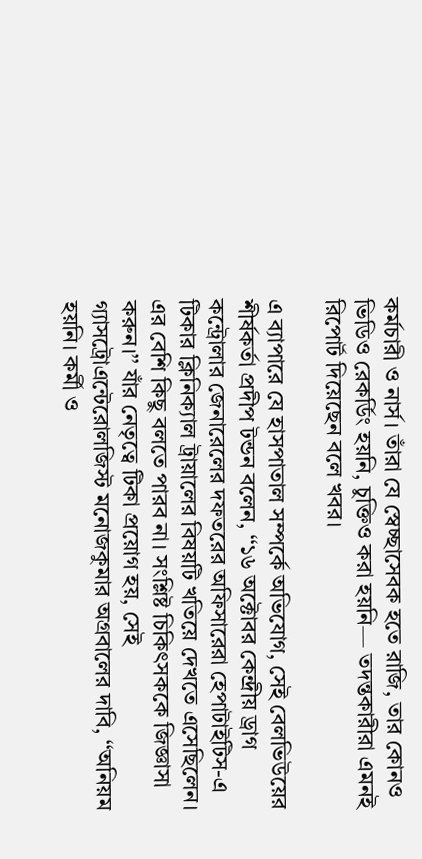কর্মচারী ও নার্স। তাঁরা যে স্বেচ্ছাসেবক হতে রাজি, তার কোনও ভিডিও রেকর্ডিং হয়নি, চুক্তিও করা হয়নি— তদন্তকারীরা এমনই রিপোর্ট দিয়েছেন বলে খবর।

এ ব্যাপারে যে হাসপাতাল সম্পর্কে অভিযোগ, সেই বেলভিউয়ের শীর্ষকর্তা প্রদীপ টন্ডন বলেন, ‘‘১৬ অক্টোবর কেন্দ্রীয় ড্রাগ কন্ট্রোলার জেনারেলের দফতরের অফিসারেরা হেপাটাইটিস-এ টিকার ক্লিনিক্যাল ট্রায়ালের বিষয়টি খতিয়ে দেখতে এসেছিলেন। এর বেশি কিছু বলতে পারব না। সংশ্লিষ্ট চিকিৎসককে জিজ্ঞাসা করুন।’’ যাঁর নেতৃত্বে টিকা প্রয়োগ হয়, সেই গ্যাসট্রোএন্টেরোলজিস্ট মনোজকুমার অগ্রবালের দাবি, ‘‘অনিয়ম হয়নি। কর্মী ও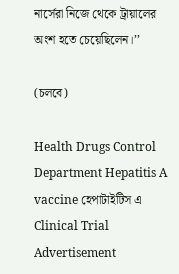নার্সেরা নিজে থেকে ট্রায়ালের অংশ হতে চেয়েছিলেন।’’

(চলবে)

Health Drugs Control Department Hepatitis A vaccine হেপাটাইটিস এ Clinical Trial
Advertisement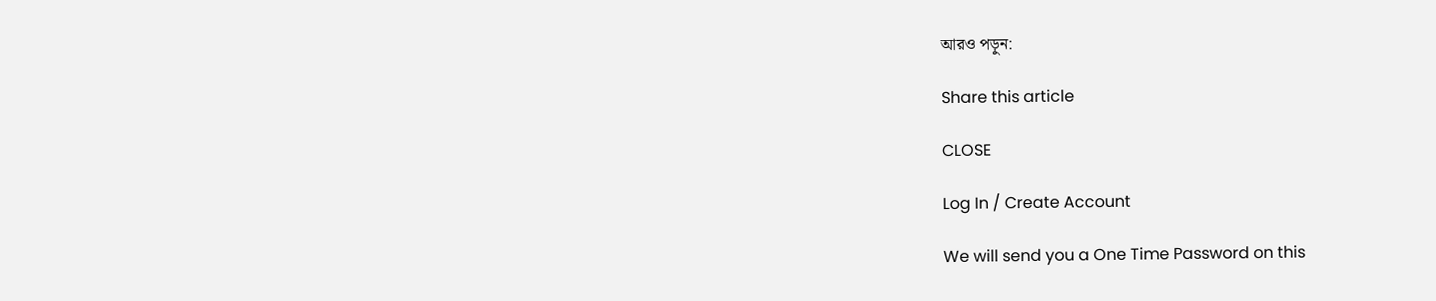আরও পড়ুন:

Share this article

CLOSE

Log In / Create Account

We will send you a One Time Password on this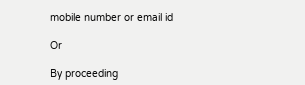mobile number or email id

Or

By proceeding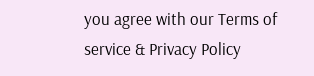you agree with our Terms of service & Privacy Policy